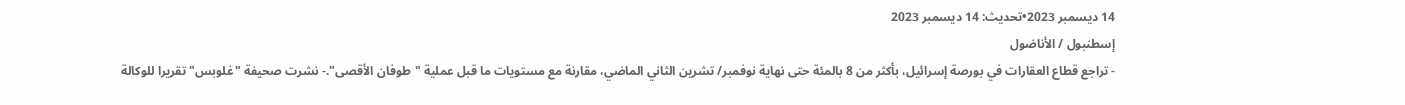14 ديسمبر 2023•تحديث: 14 ديسمبر 2023
إسطنبول / الأناضول
- تراجع قطاع العقارات في بورصة إسرائيل، بأكثر من 8 بالمئة حتى نهاية نوفمبر/ تشرين الثاني الماضي، مقارنة مع مستويات ما قبل عملية "طوفان الأقصى".- نشرت صحيفة "غلوبس" تقريرا للوكالة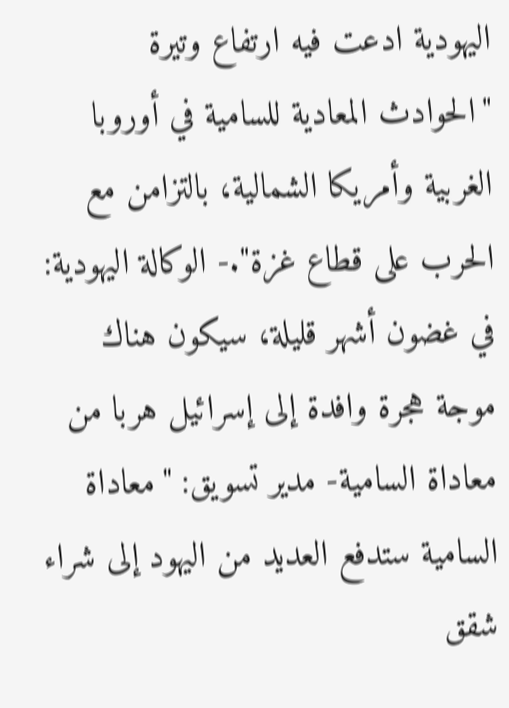اليهودية ادعت فيه ارتفاع وتيرة "الحوادث المعادية للسامية في أوروبا الغربية وأمريكا الشمالية، بالتزامن مع الحرب على قطاع غزة".- الوكالة اليهودية: في غضون أشهر قليلة، سيكون هناك موجة هجرة وافدة إلى إسرائيل هربا من معاداة السامية- مدير تسويق: "معاداة السامية ستدفع العديد من اليهود إلى شراء شقق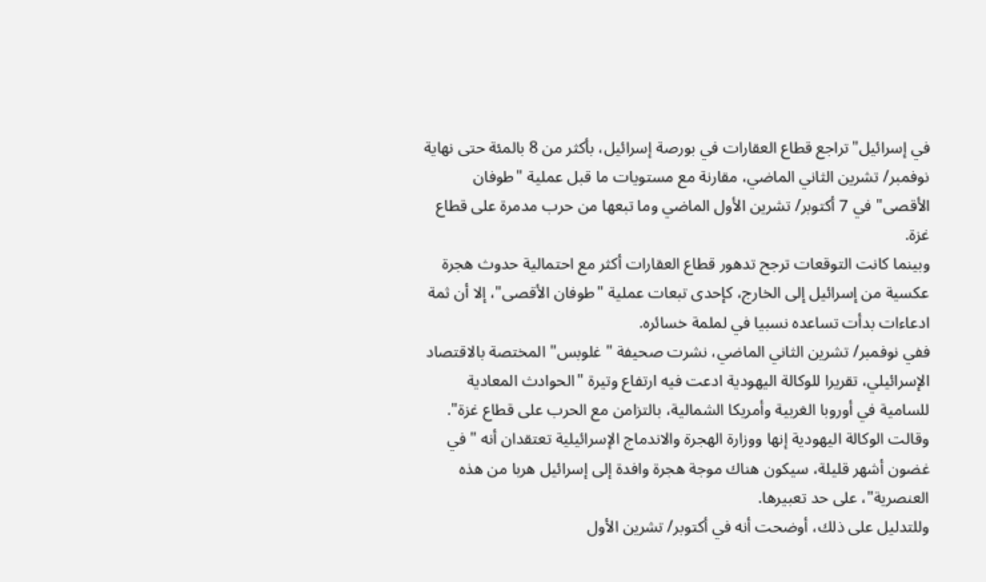في إسرائيل"تراجع قطاع العقارات في بورصة إسرائيل، بأكثر من 8 بالمئة حتى نهاية نوفمبر/ تشرين الثاني الماضي، مقارنة مع مستويات ما قبل عملية "طوفان الأقصى" في 7 أكتوبر/ تشرين الأول الماضي وما تبعها من حرب مدمرة على قطاع غزة.
وبينما كانت التوقعات ترجح تدهور قطاع العقارات أكثر مع احتمالية حدوث هجرة عكسية من إسرائيل إلى الخارج، كإحدى تبعات عملية "طوفان الأقصى"، إلا أن ثمة ادعاءات بدأت تساعده نسبيا في لملمة خسائره.
ففي نوفمبر/ تشرين الثاني الماضي، نشرت صحيفة "غلوبس" المختصة بالاقتصاد الإسرائيلي، تقريرا للوكالة اليهودية ادعت فيه ارتفاع وتيرة "الحوادث المعادية للسامية في أوروبا الغربية وأمريكا الشمالية، بالتزامن مع الحرب على قطاع غزة".
وقالت الوكالة اليهودية إنها ووزارة الهجرة والاندماج الإسرائيلية تعتقدان أنه "في غضون أشهر قليلة، سيكون هناك موجة هجرة وافدة إلى إسرائيل هربا من هذه العنصرية"، على حد تعبيرها.
وللتدليل على ذلك، أوضحت أنه في أكتوبر/ تشرين الأول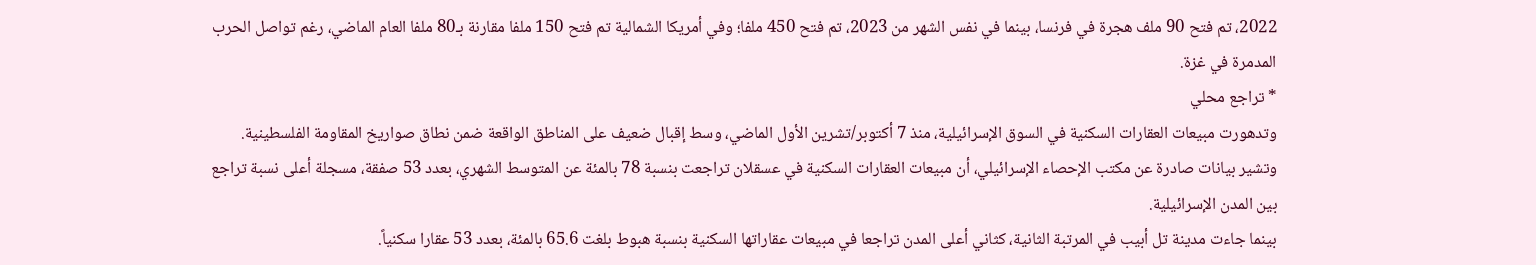2022، تم فتح 90 ملف هجرة في فرنسا، بينما في نفس الشهر من 2023، تم فتح 450 ملفا؛ وفي أمريكا الشمالية تم فتح 150 ملفا مقارنة بـ80 ملفا العام الماضي، رغم تواصل الحرب المدمرة في غزة.
* تراجع محلي
وتدهورت مبيعات العقارات السكنية في السوق الإسرائيلية، منذ 7 أكتوبر/تشرين الأول الماضي، وسط إقبال ضعيف على المناطق الواقعة ضمن نطاق صواريخ المقاومة الفلسطينية.
وتشير بيانات صادرة عن مكتب الإحصاء الإسرائيلي، أن مبيعات العقارات السكنية في عسقلان تراجعت بنسبة 78 بالمئة عن المتوسط الشهري، بعدد 53 صفقة، مسجلة أعلى نسبة تراجع بين المدن الإسرائيلية.
بينما جاءت مدينة تل أبيب في المرتبة الثانية، كثاني أعلى المدن تراجعا في مبيعات عقاراتها السكنية بنسبة هبوط بلغت 65.6 بالمئة، بعدد 53 عقارا سكنياً.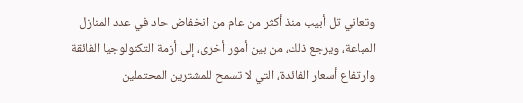وتعاني تل أبيب منذ أكثر من عام من انخفاض حاد في عدد المنازل المباعة، ويرجع ذلك، من بين أمور أخرى، إلى أزمة التكنولوجيا الفائقة وارتفاع أسعار الفائدة، التي لا تسمح للمشترين المحتملين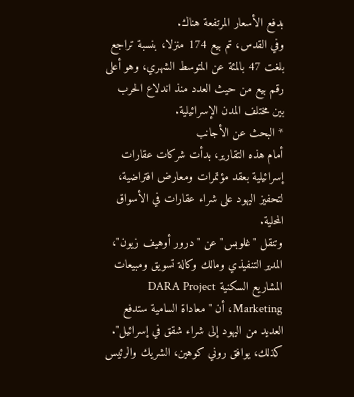بدفع الأسعار المرتفعة هناك.
وفي القدس، تم بيع 174 منزلا، بنسبة تراجع بلغت 47 بالمئة عن المتوسط الشهري، وهو أعلى رقم بيع من حيث العدد منذ اندلاع الحرب بين مختلف المدن الإسرائيلية.
* البحث عن الأجانب
أمام هذه التقارير، بدأت شركات عقارات إسرائيلية بعقد مؤتمرات ومعارض افتراضية، لتحفيز اليهود على شراء عقارات في الأسواق المحلية.
وتنقل "غلوبس" عن "درور أوهيف زيون"، المدير التنفيذي ومالك وكالة تسويق ومبيعات المشاريع السكنية DARA Project Marketing، أن "معاداة السامية ستدفع العديد من اليهود إلى شراء شقق في إسرائيل".
كذلك، يوافق روني كوهين، الشريك والرئيس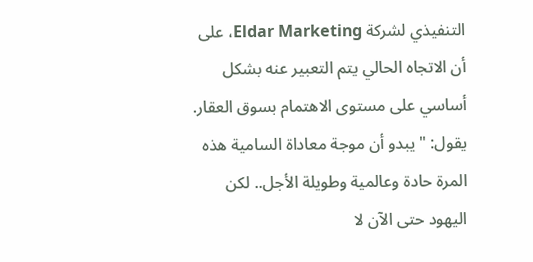التنفيذي لشركة Eldar Marketing، على أن الاتجاه الحالي يتم التعبير عنه بشكل أساسي على مستوى الاهتمام بسوق العقار.
يقول: "يبدو أن موجة معاداة السامية هذه المرة حادة وعالمية وطويلة الأجل.. لكن اليهود حتى الآن لا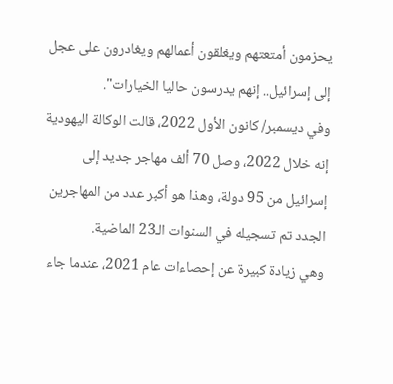يحزمون أمتعتهم ويغلقون أعمالهم ويغادرون على عجل إلى إسرائيل.. إنهم يدرسون حاليا الخيارات".
وفي ديسمبر/ كانون الأول 2022، قالت الوكالة اليهودية إنه خلال 2022، وصل 70 ألف مهاجر جديد إلى إسرائيل من 95 دولة، وهذا هو أكبر عدد من المهاجرين الجدد تم تسجيله في السنوات الـ23 الماضية.
وهي زيادة كبيرة عن إحصاءات عام 2021، عندما جاء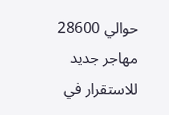حوالي 28600 مهاجر جديد للاستقرار في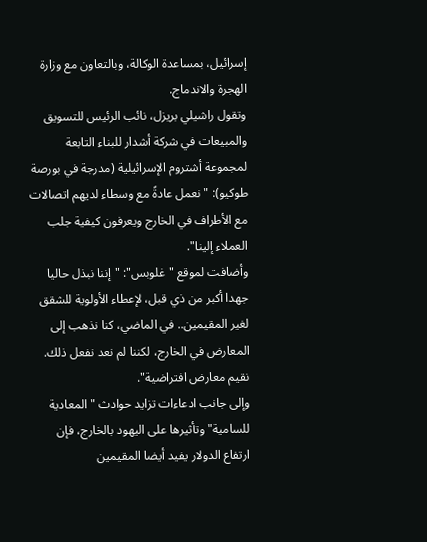إسرائيل، بمساعدة الوكالة، وبالتعاون مع وزارة الهجرة والاندماج.
وتقول راشيلي بريزل، نائب الرئيس للتسويق والمبيعات في شركة أشدار للبناء التابعة لمجموعة أشتروم الإسرائيلية (مدرجة في بورصة طوكيو): "نعمل عادةً مع وسطاء لديهم اتصالات مع الأطراف في الخارج ويعرفون كيفية جلب العملاء إلينا".
وأضافت لموقع "غلوبس": "إننا نبذل حاليا جهدا أكبر من ذي قبل، لإعطاء الأولوية للشقق لغير المقيمين.. في الماضي، كنا نذهب إلى المعارض في الخارج، لكننا لم نعد نفعل ذلك. نقيم معارض افتراضية".
وإلى جانب ادعاءات تزايد حوادث "المعادية للسامية" وتأثيرها على اليهود بالخارج، فإن ارتفاع الدولار يفيد أيضا المقيمين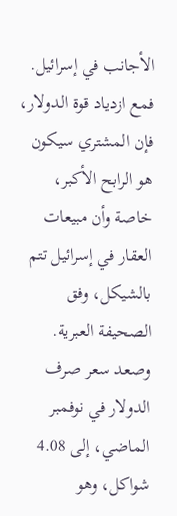الأجانب في إسرائيل.
فمع ازدياد قوة الدولار، فإن المشتري سيكون هو الرابح الأكبر، خاصة وأن مبيعات العقار في إسرائيل تتم بالشيكل، وفق الصحيفة العبرية.
وصعد سعر صرف الدولار في نوفمبر الماضي، إلى 4.08 شواكل، وهو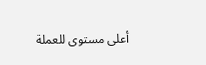أعلى مستوى للعملة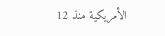الأمريكية منذ 12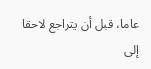عاما، قبل أن يتراجع لاحقا إلى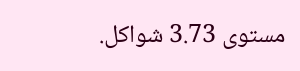مستوى 3.73 شواكل.